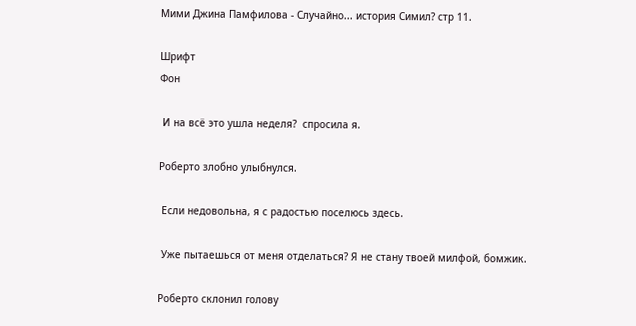Мими Джина Памфилова - Случайно... история Симил? стр 11.

Шрифт
Фон

 И на всё это ушла неделя?  спросила я.

Роберто злобно улыбнулся.

 Если недовольна, я с радостью поселюсь здесь.

 Уже пытаешься от меня отделаться? Я не стану твоей милфой, бомжик.

Роберто склонил голову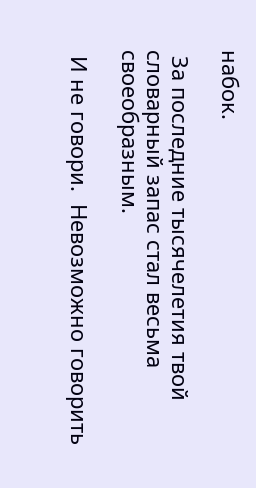набок.

 За последние тысячелетия твой словарный запас стал весьма своеобразным.

 И не говори.  Невозможно говорить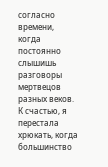согласно времени, когда постоянно слышишь разговоры мертвецов разных веков. К счастью, я перестала хрюкать, когда большинство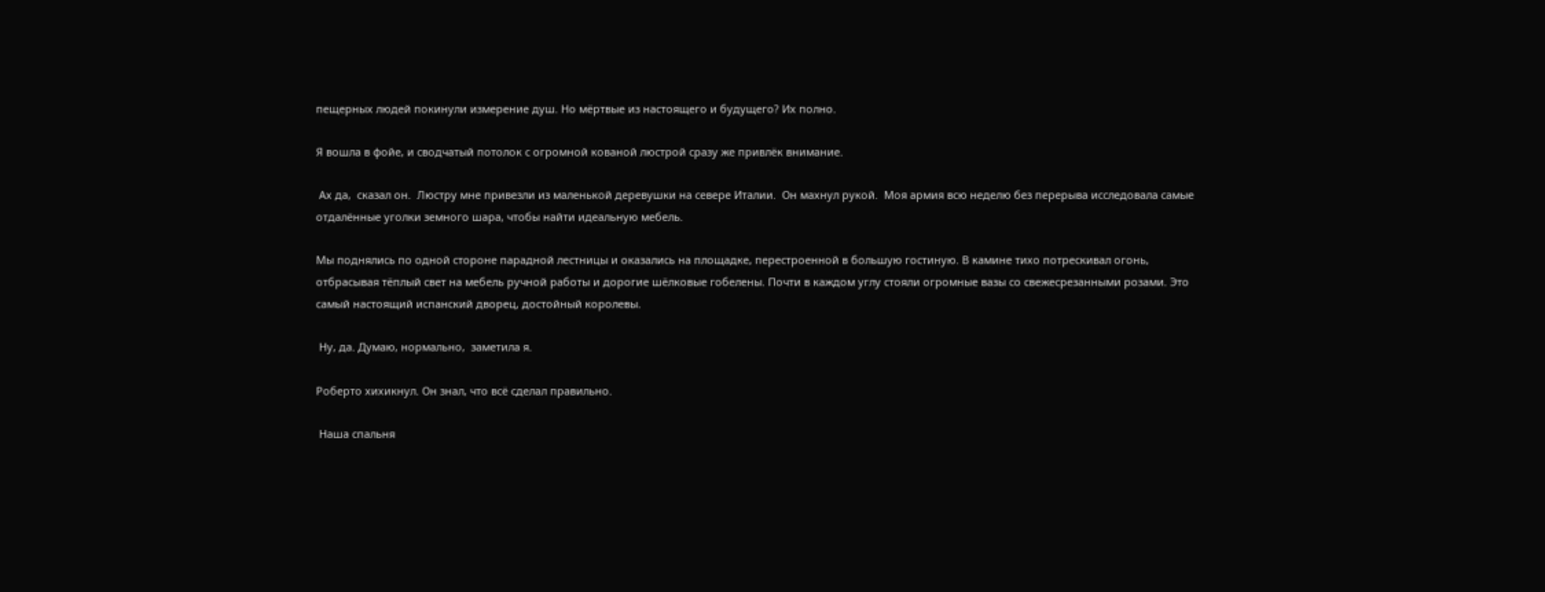пещерных людей покинули измерение душ. Но мёртвые из настоящего и будущего? Их полно.

Я вошла в фойе, и сводчатый потолок с огромной кованой люстрой сразу же привлёк внимание.

 Ах да,  сказал он.  Люстру мне привезли из маленькой деревушки на севере Италии.  Он махнул рукой.  Моя армия всю неделю без перерыва исследовала самые отдалённые уголки земного шара, чтобы найти идеальную мебель.

Мы поднялись по одной стороне парадной лестницы и оказались на площадке, перестроенной в большую гостиную. В камине тихо потрескивал огонь, отбрасывая тёплый свет на мебель ручной работы и дорогие шёлковые гобелены. Почти в каждом углу стояли огромные вазы со свежесрезанными розами. Это самый настоящий испанский дворец, достойный королевы.

 Ну, да. Думаю, нормально,  заметила я.

Роберто хихикнул. Он знал, что всё сделал правильно.

 Наша спальня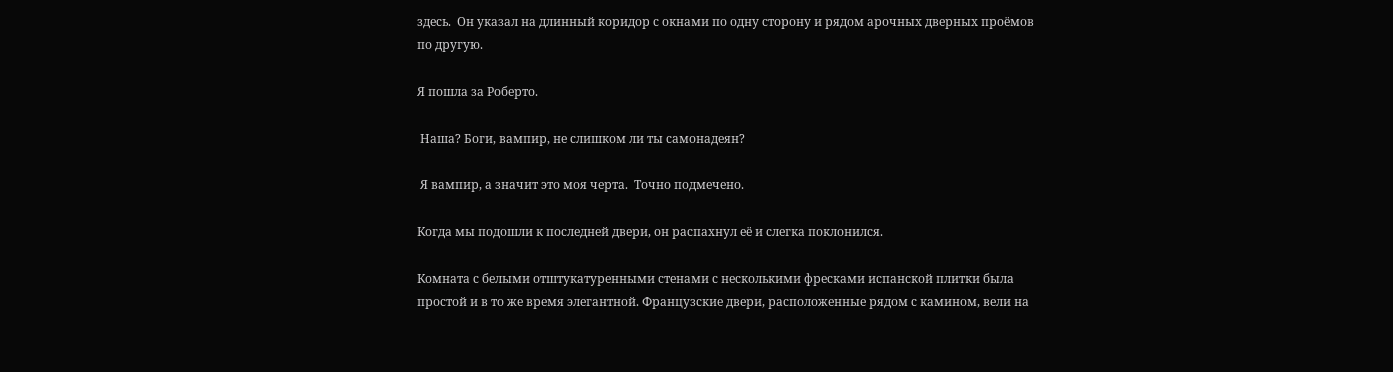здесь.  Он указал на длинный коридор с окнами по одну сторону и рядом арочных дверных проёмов по другую.

Я пошла за Роберто.

 Наша? Боги, вампир, не слишком ли ты самонадеян?

 Я вампир, а значит это моя черта.  Точно подмечено.

Когда мы подошли к последней двери, он распахнул её и слегка поклонился.

Комната с белыми отштукатуренными стенами с несколькими фресками испанской плитки была простой и в то же время элегантной. Французские двери, расположенные рядом с камином, вели на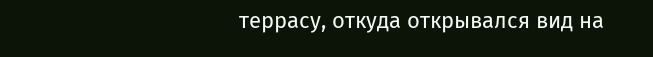террасу, откуда открывался вид на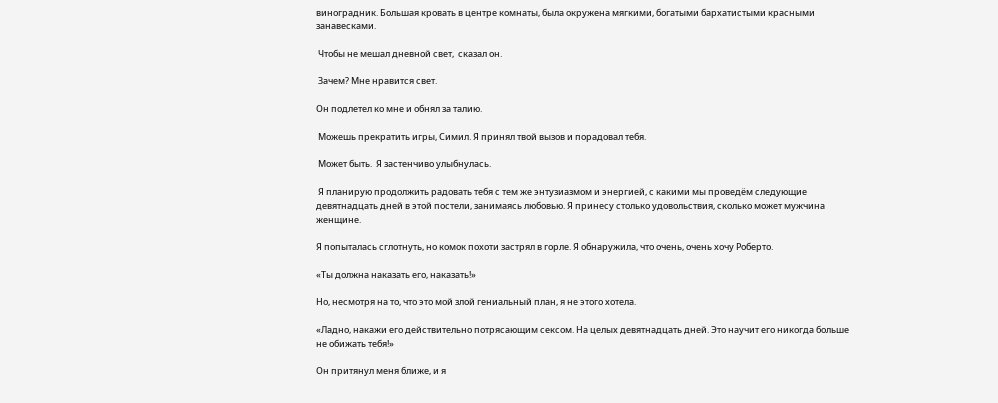виноградник. Большая кровать в центре комнаты, была окружена мягкими, богатыми бархатистыми красными занавесками.

 Чтобы не мешал дневной свет,  сказал он.

 Зачем? Мне нравится свет.

Он подлетел ко мне и обнял за талию.

 Можешь прекратить игры, Симил. Я принял твой вызов и порадовал тебя.

 Может быть.  Я застенчиво улыбнулась.

 Я планирую продолжить радовать тебя с тем же энтузиазмом и энергией, с какими мы проведём следующие девятнадцать дней в этой постели, занимаясь любовью. Я принесу столько удовольствия, сколько может мужчина женщине.

Я попыталась сглотнуть, но комок похоти застрял в горле. Я обнаружила, что очень, очень хочу Роберто.

«Ты должна наказать его, наказать!»

Но, несмотря на то, что это мой злой гениальный план, я не этого хотела.

«Ладно, накажи его действительно потрясающим сексом. На целых девятнадцать дней. Это научит его никогда больше не обижать тебя!»

Он притянул меня ближе, и я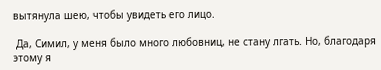вытянула шею, чтобы увидеть его лицо.

 Да, Симил, у меня было много любовниц, не стану лгать. Но, благодаря этому я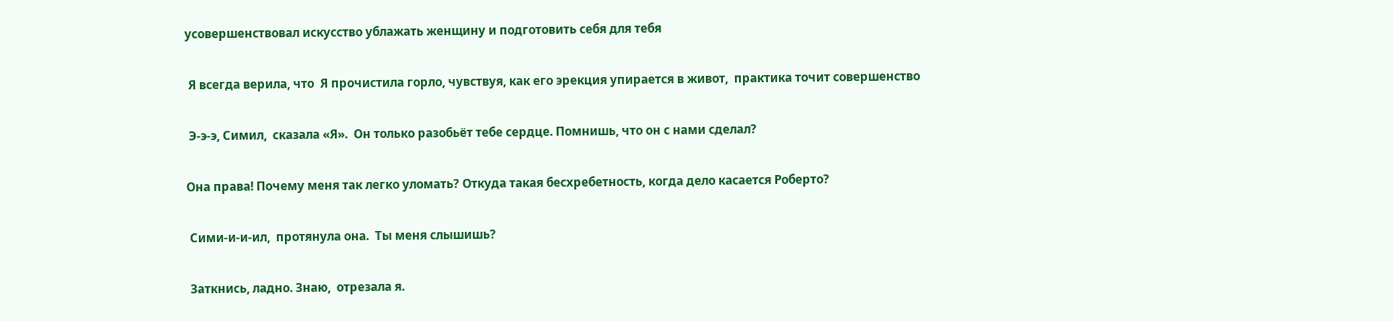усовершенствовал искусство ублажать женщину и подготовить себя для тебя

 Я всегда верила, что  Я прочистила горло, чувствуя, как его эрекция упирается в живот,  практика точит совершенство

 Э-э-э, Симил,  сказала «Я».  Он только разобьёт тебе сердце. Помнишь, что он с нами сделал?

Она права! Почему меня так легко уломать? Откуда такая бесхребетность, когда дело касается Роберто?

 Сими-и-и-ил,  протянула она.  Ты меня слышишь?

 Заткнись, ладно. Знаю,  отрезала я.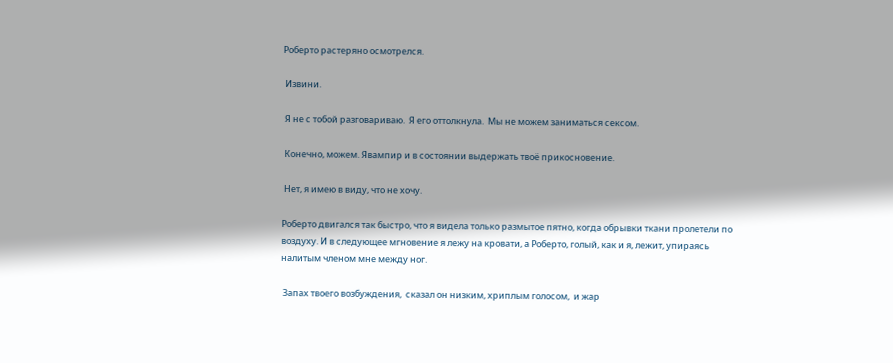Роберто растеряно осмотрелся.

 Извини.

 Я не с тобой разговариваю.  Я его оттолкнула.  Мы не можем заниматься сексом.

 Конечно, можем. Явампир и в состоянии выдержать твоё прикосновение.

 Нет, я имею в виду, что не хочу.

Роберто двигался так быстро, что я видела только размытое пятно, когда обрывки ткани пролетели по воздуху. И в следующее мгновение я лежу на кровати, а Роберто, голый, как и я, лежит, упираясь налитым членом мне между ног.

 Запах твоего возбуждения,  сказал он низким, хриплым голосом,  и жар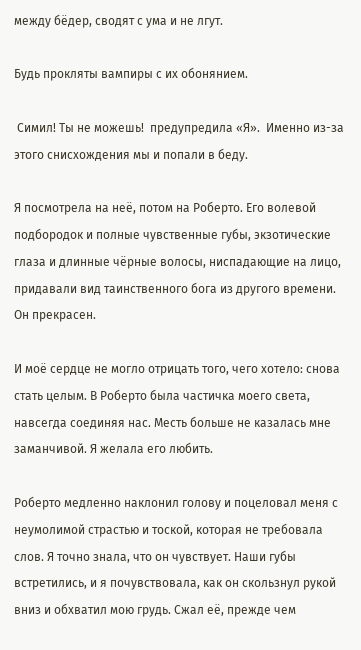между бёдер, сводят с ума и не лгут.

Будь прокляты вампиры с их обонянием.

 Симил! Ты не можешь!  предупредила «Я».  Именно из-за этого снисхождения мы и попали в беду.

Я посмотрела на неё, потом на Роберто. Его волевой подбородок и полные чувственные губы, экзотические глаза и длинные чёрные волосы, ниспадающие на лицо, придавали вид таинственного бога из другого времени. Он прекрасен.

И моё сердце не могло отрицать того, чего хотело: снова стать целым. В Роберто была частичка моего света, навсегда соединяя нас. Месть больше не казалась мне заманчивой. Я желала его любить.

Роберто медленно наклонил голову и поцеловал меня с неумолимой страстью и тоской, которая не требовала слов. Я точно знала, что он чувствует. Наши губы встретились, и я почувствовала, как он скользнул рукой вниз и обхватил мою грудь. Сжал её, прежде чем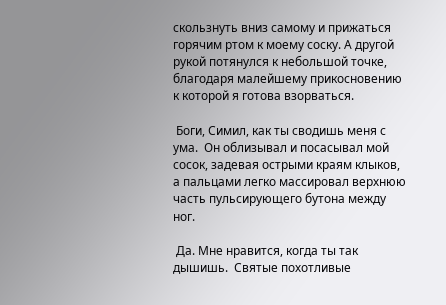скользнуть вниз самому и прижаться горячим ртом к моему соску. А другой рукой потянулся к небольшой точке, благодаря малейшему прикосновению к которой я готова взорваться.

 Боги, Симил, как ты сводишь меня с ума.  Он облизывал и посасывал мой сосок, задевая острыми краям клыков, а пальцами легко массировал верхнюю часть пульсирующего бутона между ног.

 Да. Мне нравится, когда ты так дышишь.  Святые похотливые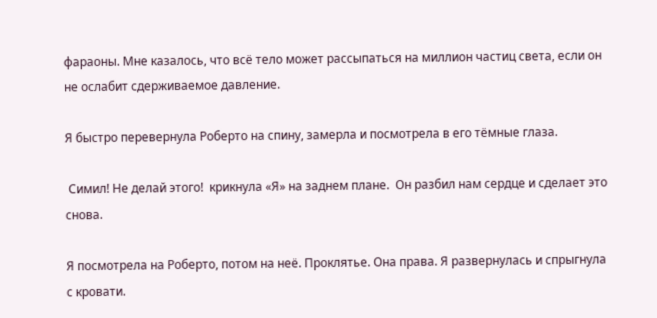фараоны. Мне казалось, что всё тело может рассыпаться на миллион частиц света, если он не ослабит сдерживаемое давление.

Я быстро перевернула Роберто на спину, замерла и посмотрела в его тёмные глаза.

 Симил! Не делай этого!  крикнула «Я» на заднем плане.  Он разбил нам сердце и сделает это снова.

Я посмотрела на Роберто, потом на неё. Проклятье. Она права. Я развернулась и спрыгнула с кровати.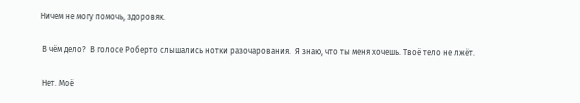Ничем не могу помочь, здоровяк.

 В чём дело?  В голосе Роберто слышались нотки разочарования.  Я знаю, что ты меня хочешь. Твоё тело не лжёт.

 Нет. Моё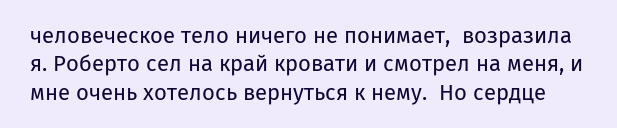человеческое тело ничего не понимает,  возразила я. Роберто сел на край кровати и смотрел на меня, и мне очень хотелось вернуться к нему.  Но сердце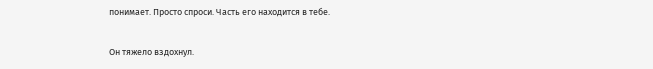понимает. Просто спроси. Часть его находится в тебе.

Он тяжело вздохнул.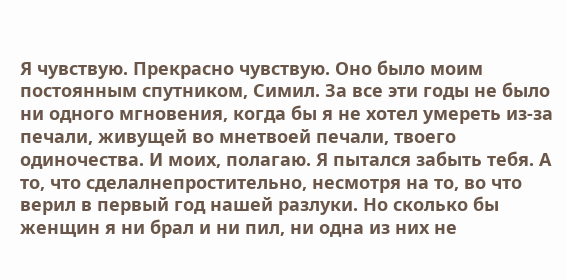Я чувствую. Прекрасно чувствую. Оно было моим постоянным спутником, Симил. За все эти годы не было ни одного мгновения, когда бы я не хотел умереть из-за печали, живущей во мнетвоей печали, твоего одиночества. И моих, полагаю. Я пытался забыть тебя. А то, что сделалнепростительно, несмотря на то, во что верил в первый год нашей разлуки. Но сколько бы женщин я ни брал и ни пил, ни одна из них не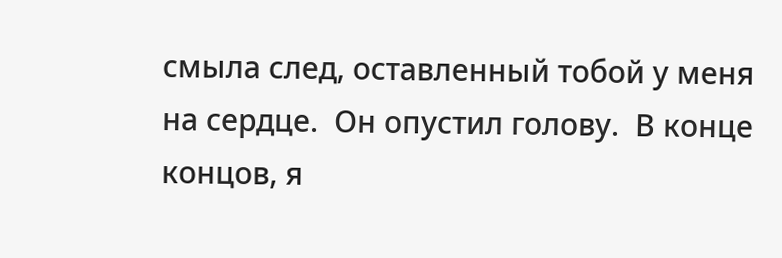смыла след, оставленный тобой у меня на сердце.  Он опустил голову.  В конце концов, я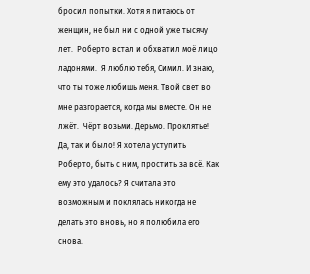бросил попытки. Хотя я питаюсь от женщин, не был ни с одной уже тысячу лет.  Роберто встал и обхватил моё лицо ладонями.  Я люблю тебя, Симил. И знаю, что ты тоже любишь меня. Твой свет во мне разгорается, когда мы вместе. Он не лжёт.  Чёрт возьми. Дерьмо. Проклятье! Да, так и было! Я хотела уступить Роберто, быть с ним, простить за всё. Как ему это удалось? Я считала это возможным и поклялась никогда не делать это вновь, но я полюбила его снова.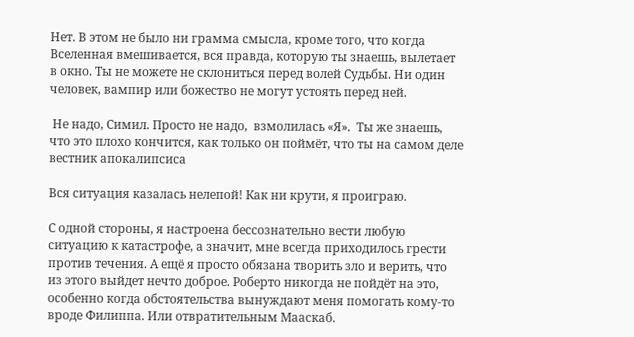Нет. В этом не было ни грамма смысла, кроме того, что когда Вселенная вмешивается, вся правда, которую ты знаешь, вылетает в окно. Ты не можете не склониться перед волей Судьбы. Ни один человек, вампир или божество не могут устоять перед ней.

 Не надо, Симил. Просто не надо,  взмолилась «Я».  Ты же знаешь, что это плохо кончится, как только он поймёт, что ты на самом деле вестник апокалипсиса

Вся ситуация казалась нелепой! Как ни крути, я проиграю.

С одной стороны, я настроена бессознательно вести любую ситуацию к катастрофе, а значит, мне всегда приходилось грести против течения. А ещё я просто обязана творить зло и верить, что из этого выйдет нечто доброе. Роберто никогда не пойдёт на это, особенно когда обстоятельства вынуждают меня помогать кому-то вроде Филиппа. Или отвратительным Мааскаб.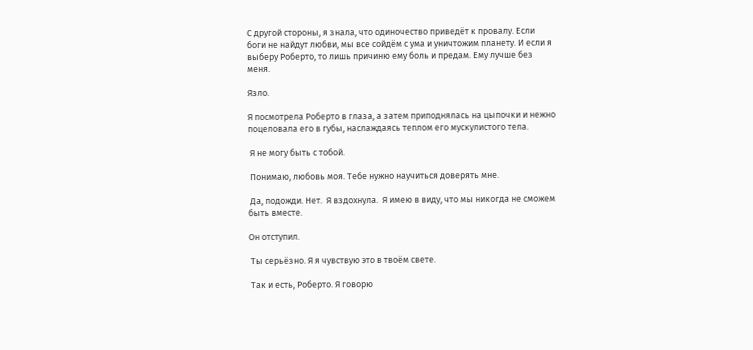С другой стороны, я знала, что одиночество приведёт к провалу. Если боги не найдут любви, мы все сойдём с ума и уничтожим планету. И если я выберу Роберто, то лишь причиню ему боль и предам. Ему лучше без меня.

Язло.

Я посмотрела Роберто в глаза, а затем приподнялась на цыпочки и нежно поцеловала его в губы, наслаждаясь теплом его мускулистого тела.

 Я не могу быть с тобой.

 Понимаю, любовь моя. Тебе нужно научиться доверять мне.

 Да, подожди. Нет.  Я вздохнула.  Я имею в виду, что мы никогда не сможем быть вместе.

Он отступил.

 Ты серьёзно. Я я чувствую это в твоём свете.

 Так и есть, Роберто. Я говорю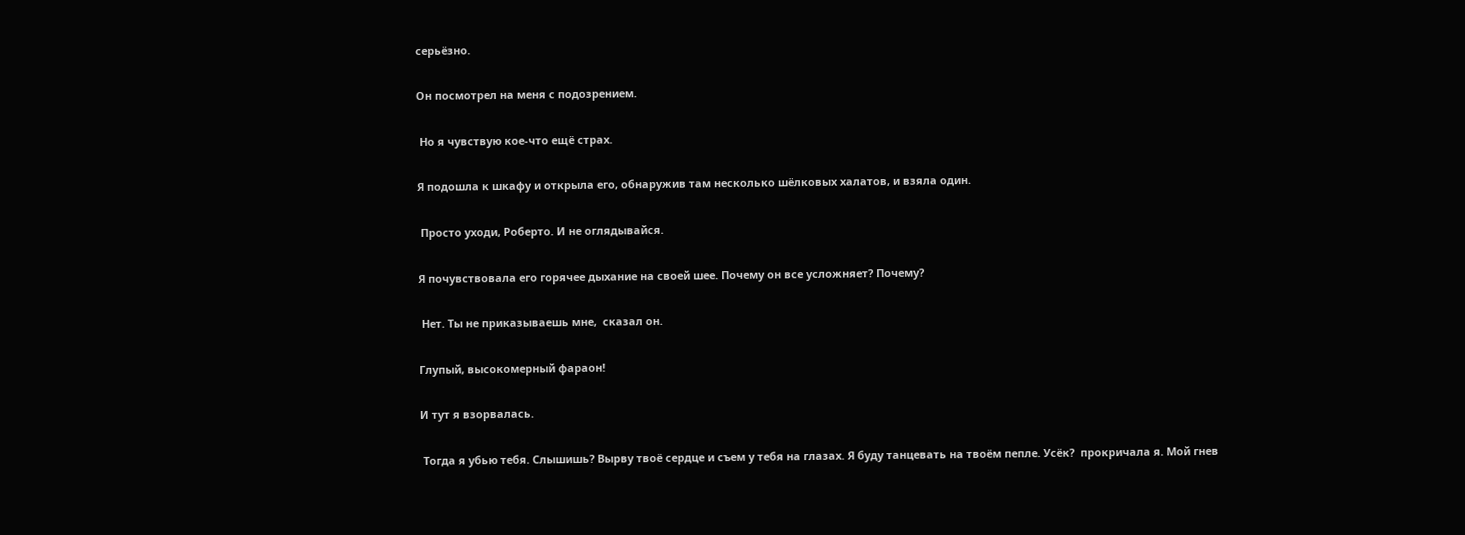серьёзно.

Он посмотрел на меня с подозрением.

 Но я чувствую кое-что ещё страх.

Я подошла к шкафу и открыла его, обнаружив там несколько шёлковых халатов, и взяла один.

 Просто уходи, Роберто. И не оглядывайся.

Я почувствовала его горячее дыхание на своей шее. Почему он все усложняет? Почему?

 Нет. Ты не приказываешь мне,  сказал он.

Глупый, высокомерный фараон!

И тут я взорвалась.

 Тогда я убью тебя. Слышишь? Вырву твоё сердце и съем у тебя на глазах. Я буду танцевать на твоём пепле. Усёк?  прокричала я. Мой гнев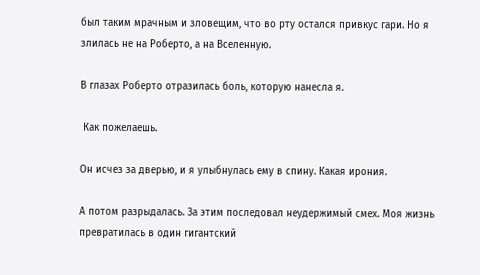был таким мрачным и зловещим, что во рту остался привкус гари. Но я злилась не на Роберто, а на Вселенную.

В глазах Роберто отразилась боль, которую нанесла я.

 Как пожелаешь.

Он исчез за дверью, и я улыбнулась ему в спину. Какая ирония.

А потом разрыдалась. За этим последовал неудержимый смех. Моя жизнь превратилась в один гигантский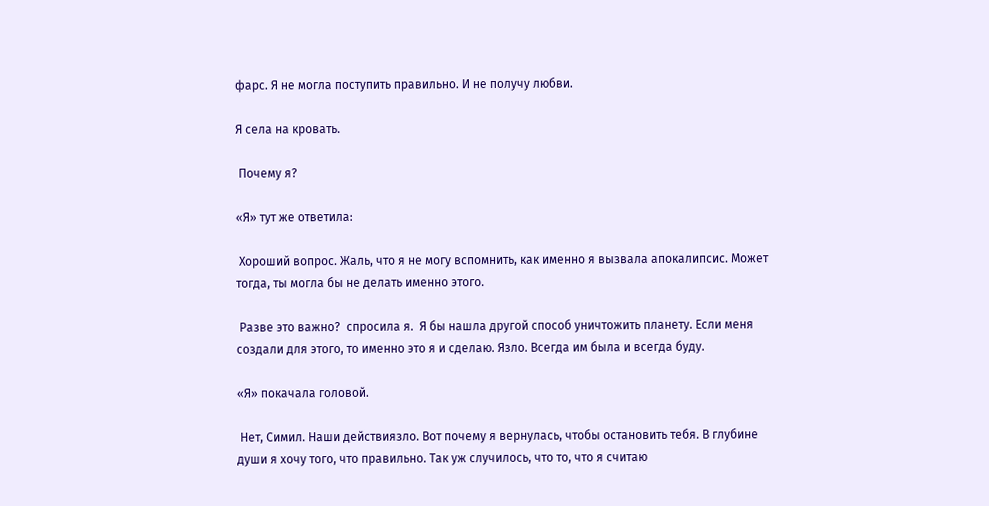фарс. Я не могла поступить правильно. И не получу любви.

Я села на кровать.

 Почему я?

«Я» тут же ответила:

 Хороший вопрос. Жаль, что я не могу вспомнить, как именно я вызвала апокалипсис. Может тогда, ты могла бы не делать именно этого.

 Разве это важно?  спросила я.  Я бы нашла другой способ уничтожить планету. Если меня создали для этого, то именно это я и сделаю. Язло. Всегда им была и всегда буду.

«Я» покачала головой.

 Нет, Симил. Наши действиязло. Вот почему я вернулась, чтобы остановить тебя. В глубине души я хочу того, что правильно. Так уж случилось, что то, что я считаю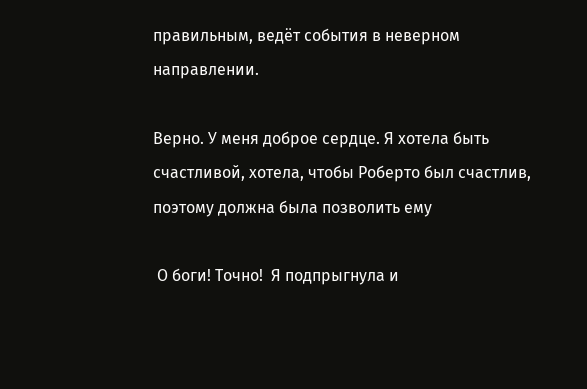правильным, ведёт события в неверном направлении.

Верно. У меня доброе сердце. Я хотела быть счастливой, хотела, чтобы Роберто был счастлив, поэтому должна была позволить ему

 О боги! Точно!  Я подпрыгнула и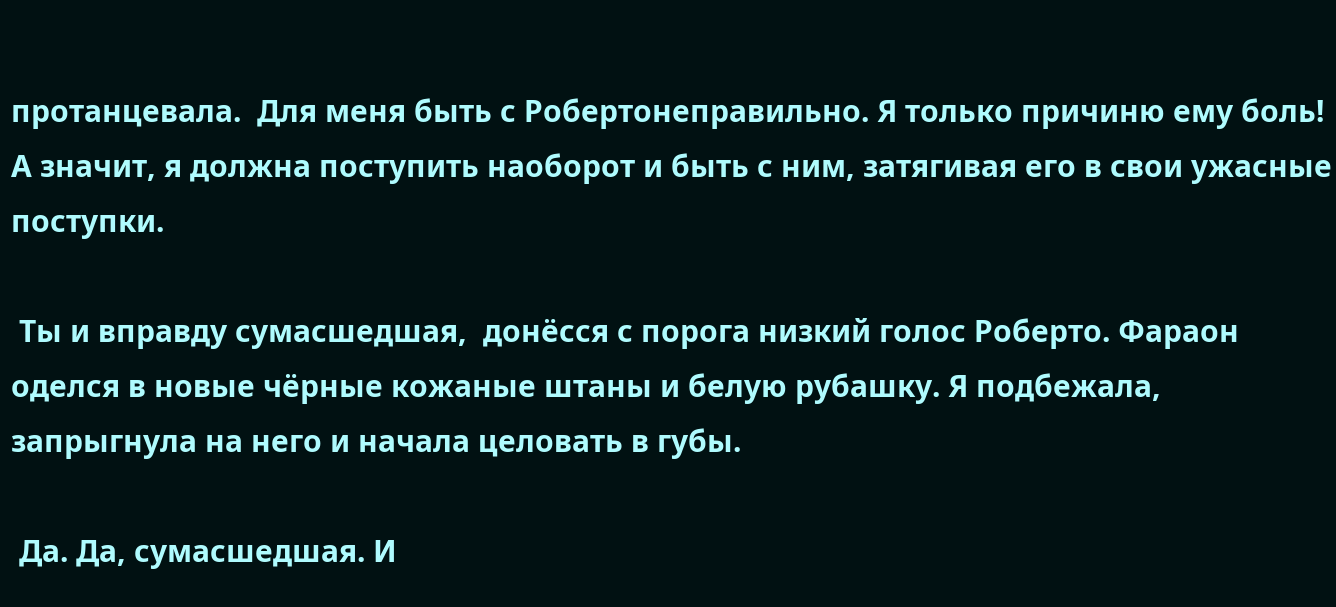протанцевала.  Для меня быть с Робертонеправильно. Я только причиню ему боль! А значит, я должна поступить наоборот и быть с ним, затягивая его в свои ужасные поступки.

 Ты и вправду сумасшедшая,  донёсся с порога низкий голос Роберто. Фараон оделся в новые чёрные кожаные штаны и белую рубашку. Я подбежала, запрыгнула на него и начала целовать в губы.

 Да. Да, сумасшедшая. И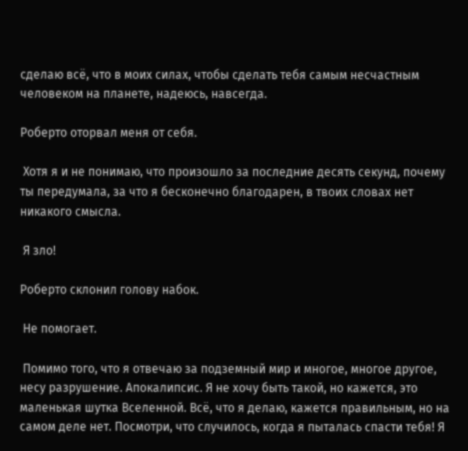сделаю всё, что в моих силах, чтобы сделать тебя самым несчастным человеком на планете, надеюсь, навсегда.

Роберто оторвал меня от себя.

 Хотя я и не понимаю, что произошло за последние десять секунд, почему ты передумала, за что я бесконечно благодарен, в твоих словах нет никакого смысла.

 Я зло!

Роберто склонил голову набок.

 Не помогает.

 Помимо того, что я отвечаю за подземный мир и многое, многое другое, несу разрушение. Апокалипсис. Я не хочу быть такой, но кажется, это маленькая шутка Вселенной. Всё, что я делаю, кажется правильным, но на самом деле нет. Посмотри, что случилось, когда я пыталась спасти тебя! Я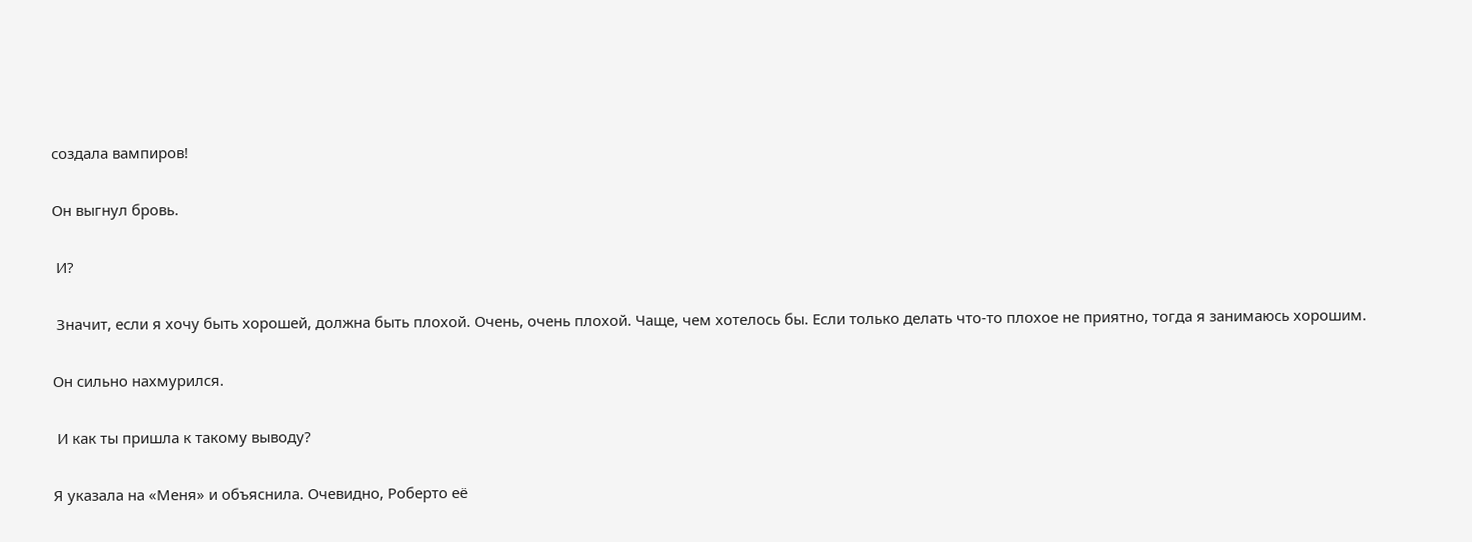создала вампиров!

Он выгнул бровь.

 И?

 Значит, если я хочу быть хорошей, должна быть плохой. Очень, очень плохой. Чаще, чем хотелось бы. Если только делать что-то плохое не приятно, тогда я занимаюсь хорошим.

Он сильно нахмурился.

 И как ты пришла к такому выводу?

Я указала на «Меня» и объяснила. Очевидно, Роберто её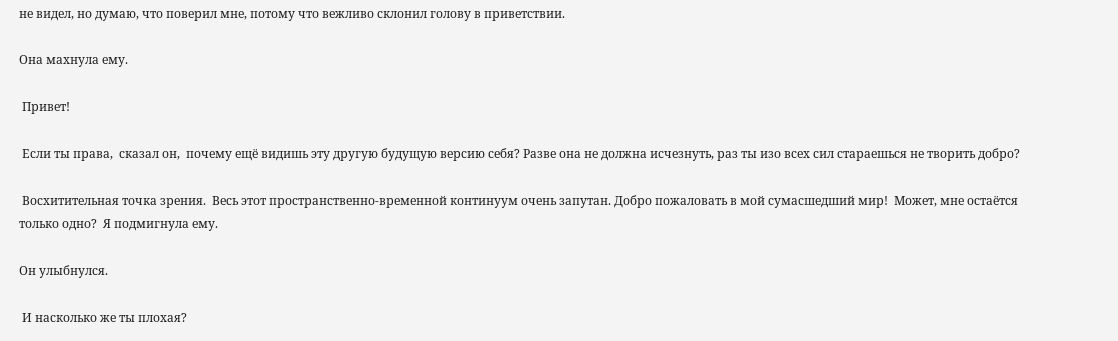не видел, но думаю, что поверил мне, потому что вежливо склонил голову в приветствии.

Она махнула ему.

 Привет!

 Если ты права,  сказал он,  почему ещё видишь эту другую будущую версию себя? Разве она не должна исчезнуть, раз ты изо всех сил стараешься не творить добро?

 Восхитительная точка зрения.  Весь этот пространственно-временной континуум очень запутан. Добро пожаловать в мой сумасшедший мир!  Может, мне остаётся только одно?  Я подмигнула ему.

Он улыбнулся.

 И насколько же ты плохая?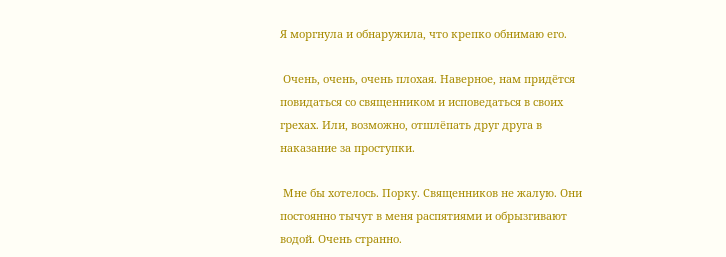Я моргнула и обнаружила, что крепко обнимаю его.

 Очень, очень, очень плохая. Наверное, нам придётся повидаться со священником и исповедаться в своих грехах. Или, возможно, отшлёпать друг друга в наказание за проступки.

 Мне бы хотелось. Порку. Священников не жалую. Они постоянно тычут в меня распятиями и обрызгивают водой. Очень странно.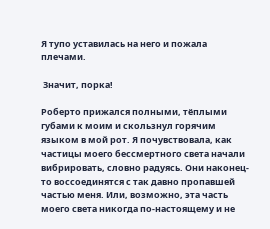Я тупо уставилась на него и пожала плечами.

 Значит, порка!

Роберто прижался полными, тёплыми губами к моим и скользнул горячим языком в мой рот. Я почувствовала, как частицы моего бессмертного света начали вибрировать, словно радуясь. Они наконец-то воссоединятся с так давно пропавшей частью меня. Или, возможно, эта часть моего света никогда по-настоящему и не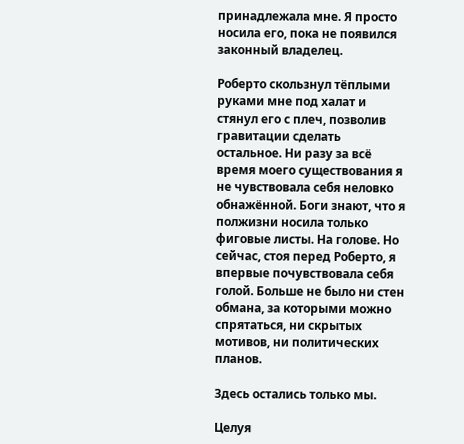принадлежала мне. Я просто носила его, пока не появился законный владелец.

Роберто скользнул тёплыми руками мне под халат и стянул его с плеч, позволив гравитации сделать остальное. Ни разу за всё время моего существования я не чувствовала себя неловко обнажённой. Боги знают, что я полжизни носила только фиговые листы. На голове. Но сейчас, стоя перед Роберто, я впервые почувствовала себя голой. Больше не было ни стен обмана, за которыми можно спрятаться, ни скрытых мотивов, ни политических планов.

Здесь остались только мы.

Целуя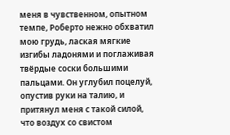меня в чувственном, опытном темпе, Роберто нежно обхватил мою грудь, лаская мягкие изгибы ладонями и поглаживая твёрдые соски большими пальцами. Он углубил поцелуй, опустив руки на талию, и притянул меня с такой силой, что воздух со свистом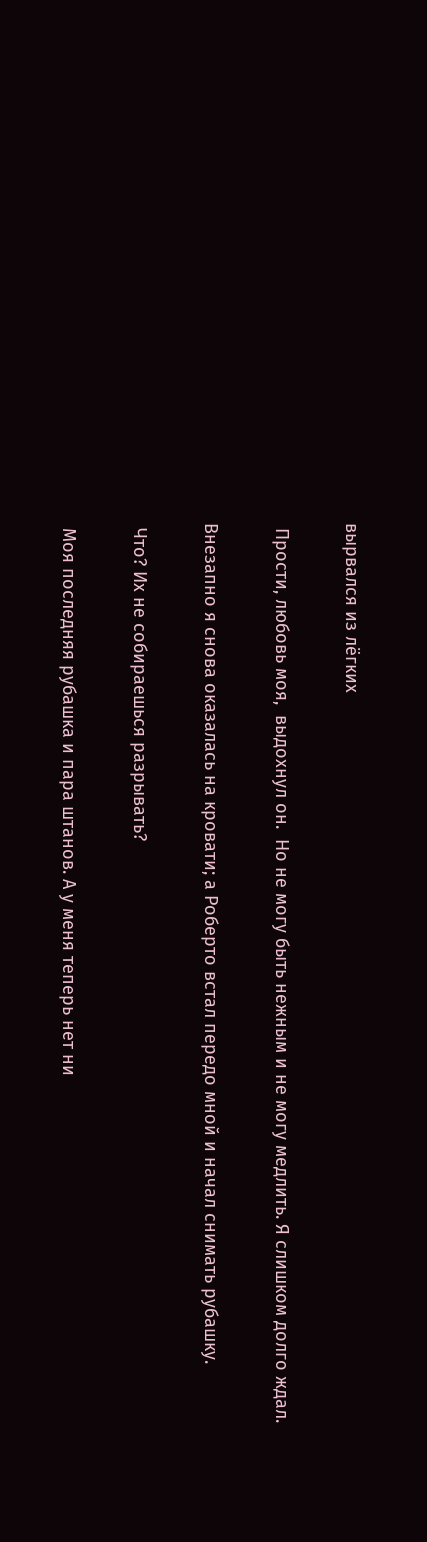вырвался из лёгких

 Прости, любовь моя,  выдохнул он.  Но не могу быть нежным и не могу медлить. Я слишком долго ждал.

Внезапно я снова оказалась на кровати; а Роберто встал передо мной и начал снимать рубашку.

 Что? Их не собираешься разрывать?

 Моя последняя рубашка и пара штанов. А у меня теперь нет ни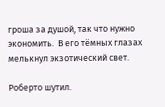гроша за душой, так что нужно экономить.  В его тёмных глазах мелькнул экзотический свет.

Роберто шутил.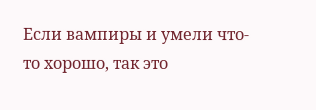Если вампиры и умели что-то хорошо, так это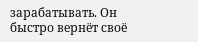зарабатывать. Он быстро вернёт своё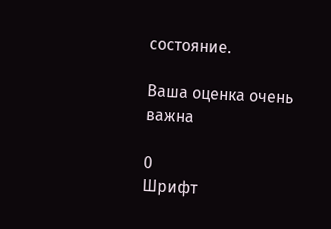состояние.

Ваша оценка очень важна

0
Шрифт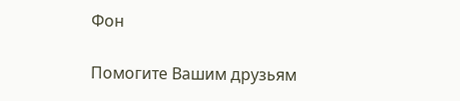Фон

Помогите Вашим друзьям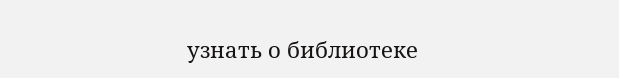узнать о библиотеке